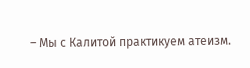– Мы с Калитой практикуем атеизм.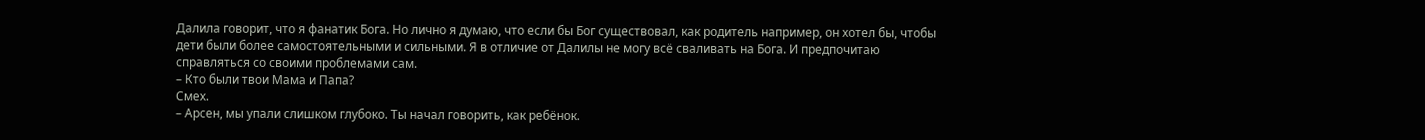Далила говорит, что я фанатик Бога. Но лично я думаю, что если бы Бог существовал, как родитель например, он хотел бы, чтобы дети были более самостоятельными и сильными. Я в отличие от Далилы не могу всё сваливать на Бога. И предпочитаю справляться со своими проблемами сам.
– Кто были твои Мама и Папа?
Смех.
– Арсен, мы упали слишком глубоко. Ты начал говорить, как ребёнок.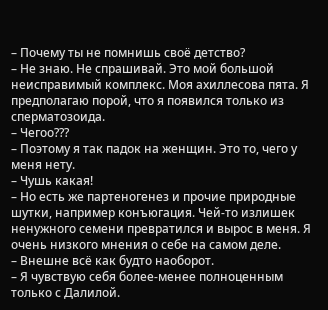– Почему ты не помнишь своё детство?
– Не знаю. Не спрашивай. Это мой большой неисправимый комплекс. Моя ахиллесова пята. Я предполагаю порой, что я появился только из сперматозоида.
– Чегоо???
– Поэтому я так падок на женщин. Это то, чего у меня нету.
– Чушь какая!
– Но есть же партеногенез и прочие природные шутки, например конъюгация. Чей-то излишек ненужного семени превратился и вырос в меня. Я очень низкого мнения о себе на самом деле.
– Внешне всё как будто наоборот.
– Я чувствую себя более-менее полноценным только с Далилой.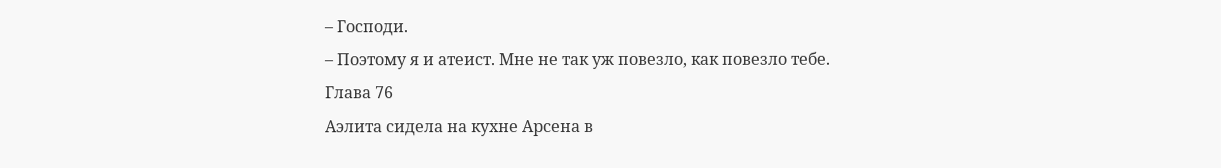– Господи.
– Поэтому я и атеист. Мне не так уж повезло, как повезло тебе.
Глава 76
Аэлита сидела на кухне Арсена в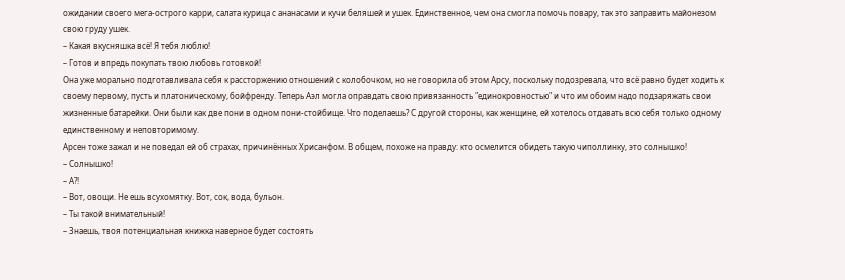ожидании своего мега-острого карри, салата курица с ананасами и кучи беляшей и ушек. Единственное, чем она смогла помочь повару, так это заправить майонезом свою груду ушек.
– Какая вкусняшка всё! Я тебя люблю!
– Готов и впредь покупать твою любовь готовкой!
Она уже морально подготавливала себя к рассторжению отношений с колобочком, но не говорила об этом Арсу, поскольку подозревала, что всё равно будет ходить к своему первому, пусть и платоническому, бойфренду. Теперь Аэл могла оправдать свою привязанность "единокровностью" и что им обоим надо подзаряжать свои жизненные батарейки. Они были как две пони в одном пони-стойбище. Что поделаешь? С другой стороны, как женщине, ей хотелось отдавать всю себя только одному единственному и неповторимому.
Арсен тоже зажал и не поведал ей об страхах, причинённых Хрисанфом. В общем, похоже на правду: кто осмелится обидеть такую чиполлинку, это солнышко!
– Солнышко!
– А?!
– Вот, овощи. Не ешь всухомятку. Вот, сок, вода, бульон.
– Ты такой внимательный!
– Знаешь, твоя потенциальная книжка наверное будет состоять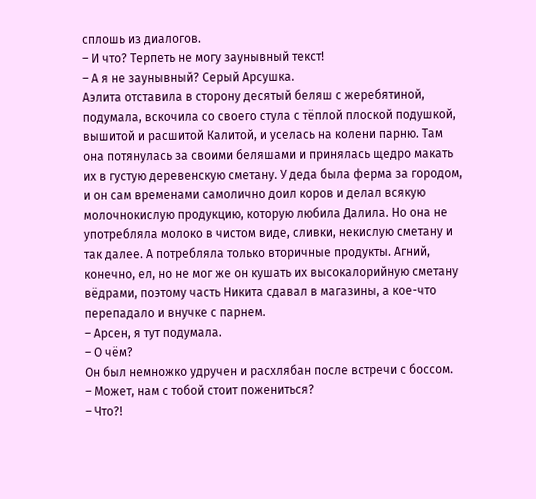сплошь из диалогов.
– И что? Терпеть не могу заунывный текст!
– А я не заунывный? Серый Арсушка.
Аэлита отставила в сторону десятый беляш с жеребятиной, подумала, вскочила со своего стула с тёплой плоской подушкой, вышитой и расшитой Калитой, и уселась на колени парню. Там она потянулась за своими беляшами и принялась щедро макать их в густую деревенскую сметану. У деда была ферма за городом, и он сам временами самолично доил коров и делал всякую молочнокислую продукцию, которую любила Далила. Но она не употребляла молоко в чистом виде, сливки, некислую сметану и так далее. А потребляла только вторичные продукты. Агний, конечно, ел, но не мог же он кушать их высокалорийную сметану вёдрами, поэтому часть Никита сдавал в магазины, а кое-что перепадало и внучке с парнем.
– Арсен, я тут подумала.
– О чём?
Он был немножко удручен и расхлябан после встречи с боссом.
– Может, нам с тобой стоит пожениться?
– Что?!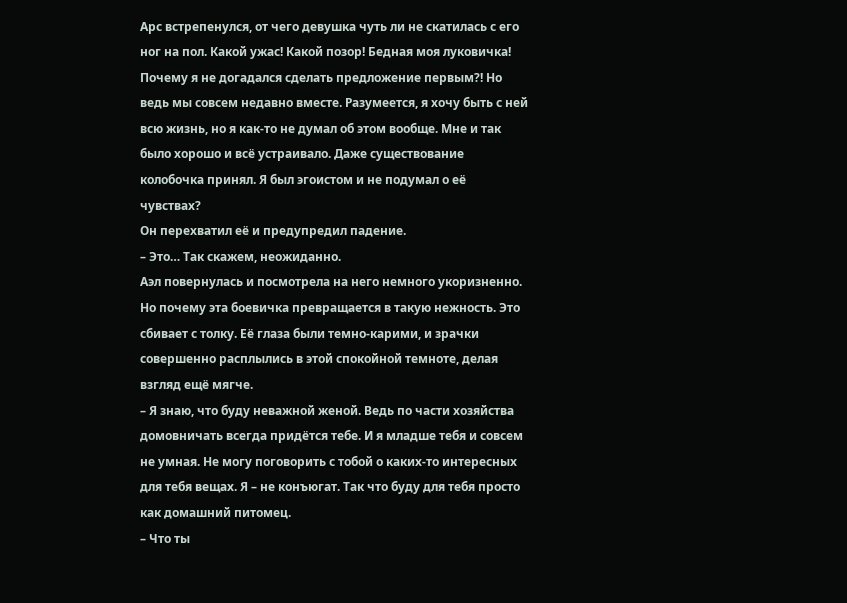Арс встрепенулся, от чего девушка чуть ли не скатилась с его ног на пол. Какой ужас! Какой позор! Бедная моя луковичка! Почему я не догадался сделать предложение первым?! Но ведь мы совсем недавно вместе. Разумеется, я хочу быть с ней всю жизнь, но я как-то не думал об этом вообще. Мне и так было хорошо и всё устраивало. Даже существование колобочка принял. Я был эгоистом и не подумал о её чувствах?
Он перехватил её и предупредил падение.
– Это… Так скажем, неожиданно.
Аэл повернулась и посмотрела на него немного укоризненно. Но почему эта боевичка превращается в такую нежность. Это сбивает с толку. Её глаза были темно-карими, и зрачки совершенно расплылись в этой спокойной темноте, делая взгляд ещё мягче.
– Я знаю, что буду неважной женой. Ведь по части хозяйства домовничать всегда придётся тебе. И я младше тебя и совсем не умная. Не могу поговорить с тобой о каких-то интересных для тебя вещах. Я – не конъюгат. Так что буду для тебя просто как домашний питомец.
– Что ты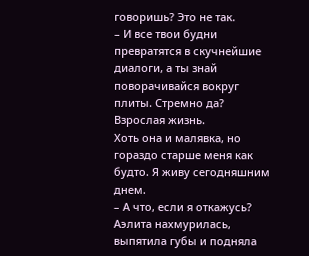говоришь? Это не так.
– И все твои будни превратятся в скучнейшие диалоги, а ты знай поворачивайся вокруг плиты. Стремно да? Взрослая жизнь.
Хоть она и малявка, но гораздо старше меня как будто. Я живу сегодняшним днем.
– А что, если я откажусь?
Аэлита нахмурилась, выпятила губы и подняла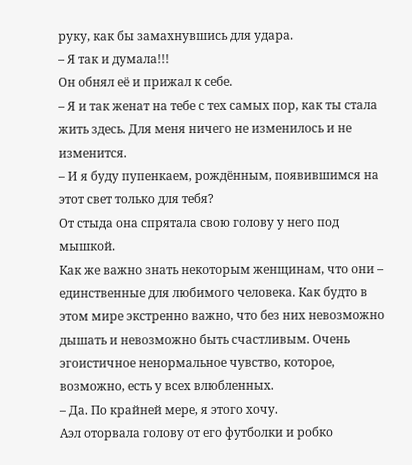руку, как бы замахнувшись для удара.
– Я так и думала!!!
Он обнял её и прижал к себе.
– Я и так женат на тебе с тех самых пор, как ты стала жить здесь. Для меня ничего не изменилось и не изменится.
– И я буду пупенкаем, рождённым, появившимся на этот свет только для тебя?
От стыда она спрятала свою голову у него под мышкой.
Как же важно знать некоторым женщинам, что они – единственные для любимого человека. Как будто в этом мире экстренно важно, что без них невозможно дышать и невозможно быть счастливым. Очень эгоистичное ненормальное чувство, которое, возможно, есть у всех влюбленных.
– Да. По крайней мере, я этого хочу.
Аэл оторвала голову от его футболки и робко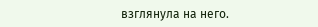взглянула на него.